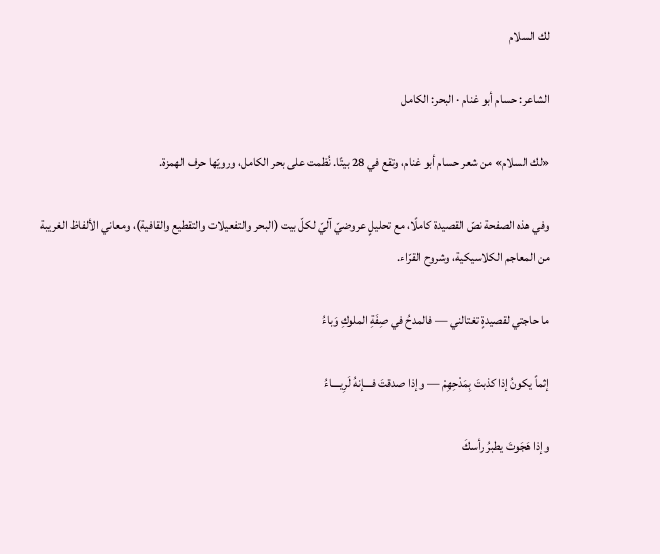لك السلام

الشاعر: حسام أبو غنام · البحر: الكامل

«لك السلام» من شعر حسام أبو غنام، وتقع في 28 بيتًا. نُظمت على بحر الكامل، ورويّها حرف الهمزة.

وفي هذه الصفحة نصّ القصيدة كاملًا، مع تحليلٍ عروضيّ آليّ لكلّ بيت (البحر والتفعيلات والتقطيع والقافية)، ومعاني الألفاظ الغريبة من المعاجم الكلاسيكية، وشروح القرّاء.

ما حاجتي لقصيدةٍ تغتالني — فالمدحُ في صِفَةِ الملوكِ وَباءُ

إثماً يكونُ إذا كذبتَ بِمَدْحِهِمْ — وإذا صدقتَ فــــإنهُ لَرِيــــاءُ

وإذا هَجَوتَ يطبرُ رأسكَ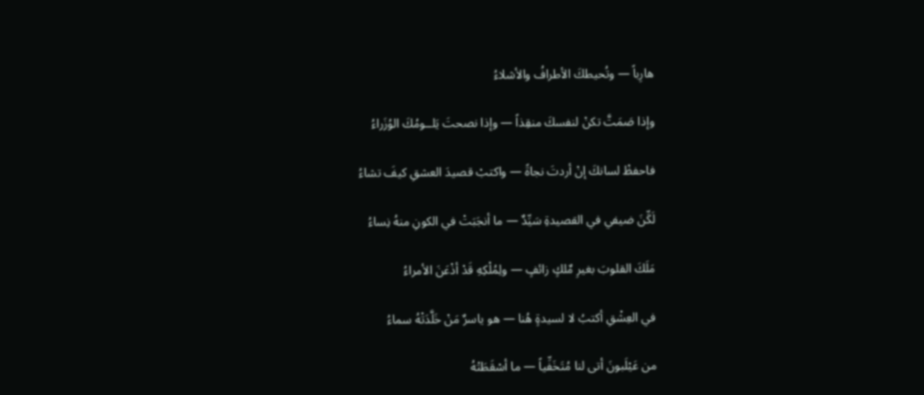هارِباً — وتُحيطكَ الأطرافُ والأشلاءُ

وإذا صَمَتَّ تكنْ لنفسكَ منقِذاً — وإذا نصحتَ يَلــومُكَ الوُزَراءُ

فاحفظْ لسانكَ إنْ أردتَ نجاةً — واكتبْ قصيدَ العشقِ كيفَ تشاءُ

لَكِّنَ ضيفي في القصيدةِ سَيِّدٌ — ما أنجَبَتْ في الكونِ منهُ نِساءُ

مَلَكَ القلوبَ بغيرِ مٌلكٍ زائفٍ — ولِمُلْكِهِ قَدْ أذْعَنَ الأمراءُ

في العِشْقِ أكتبُ لا لسيدةٍ هُنا — هو ياسرٌ مَنْ خَلَّدَتْهُ سماءُ

من عَيْلَبونَ أتى لنا مُتَخَفِّياً — ما أسْقَطَتْهُ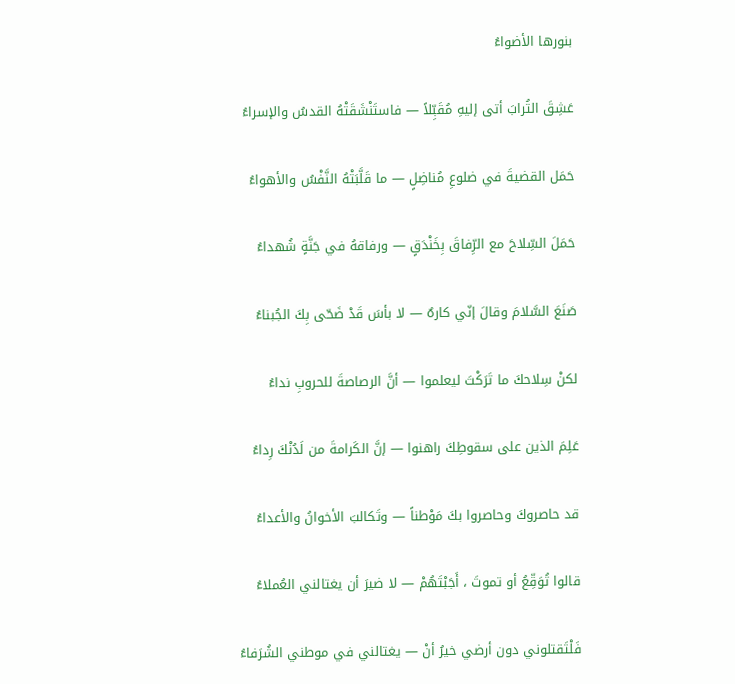بنورها الأضواءُ

عَشِقَ التُرابَ أتى إليهِ مُقَبِّلاً — فاستَنْشَقَتْهُ القدسُ والإسراءُ

حَمَل القضيةَ في ضلوعِ مُناضِلٍ — ما قَلَّبَتْهُ النَّفْسُ والأهواءُ

حَمَلَ السِّلاحَ مع الرِّفاقَ بِخَنْدَقٍ — ورفاقهُ في جَنَّةٍ شُهداءُ

صَنَعَ السَّلامَ وقالَ إنّي كارهٌ — لا بأسَ قَدْ ضَحّى بِكَ الجُبناءُ

لكنْ سِلاحكَ ما تَرَكْتَ ليعلموا — أنَّ الرصاصةَ للحروبِ نداءُ

عَلِمَ الذين على سقوطِكَ راهنوا — إنَّ الكَرامةَ من لَدُنْكَ رِداءُ

قد حاصروكَ وحاصروا بكَ مَوْطناً — وتَكالبَ الأخوانُ والأعداءُ

قالوا تُوَقِّعُ أو تموتَ ، أَجَبْتَهُمْ — لا ضيرَ أن يغتالني العُملاءُ

فَلْتَقتلوني دون أرضي خيرُ أنْ — يغتالني في موطني الشُرَفاءُ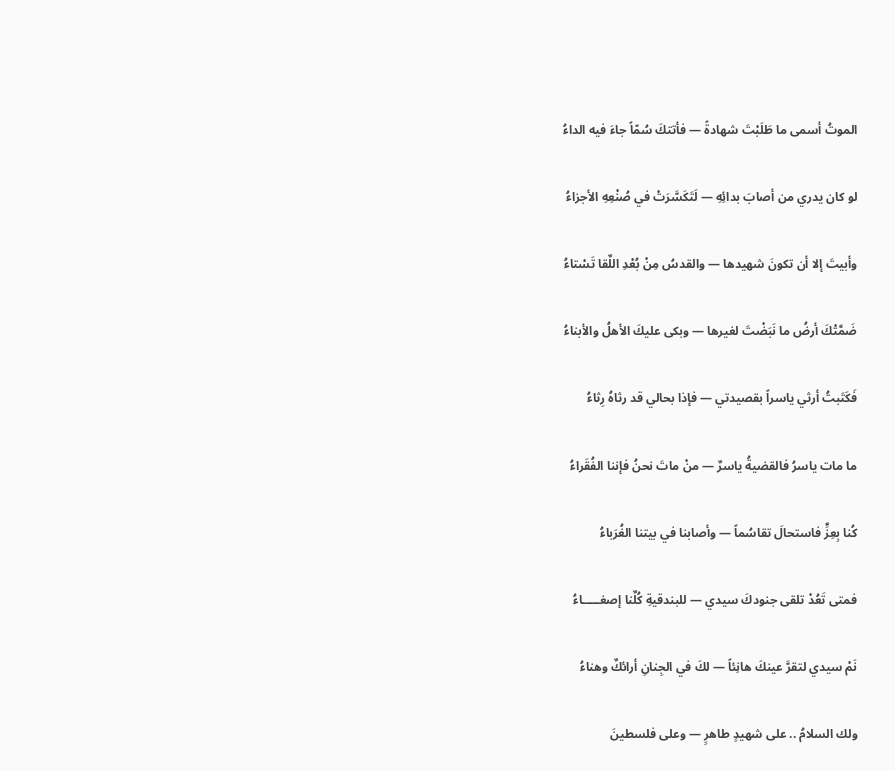الموتُ أسمى ما طَلَبْتَ شهادةً — فأتتكَ سُمّاً جاءَ فيه الداءُ

لو كان يدري من أصابَ بدائِهِ — لَتَكَسَّرَتْ في صُنْعِهِ الأجزاءُ

وأبيتَ إلا أن تكونَ شهيدها — والقدسُ مِنْ بُعْدِ اللٌقا تَسْتاءُ

ضَمَّتْكَ أرضُ ما نَبَضْتَ لغيرها — وبكى عليكَ الأهلُ والأبناءُ

فَكَتَبتُ أرثي ياسراً بقصيدتي — فإذا بحالي قد رثاهُ رِثاءُ

ما مات ياسرُ فالقضيةُ ياسرٌ — منْ ماتَ نحنُ فإننا الفُقَراءُ

كُنا بِعِزٍّ فاستحالَ تقاسُماً — وأصابنا في بيتنا الغُرَباءُ

فمتى تَعُدْ تلقى جنودكَ سيدي — للبندقيةِ كُلٌنا إصغـــــاءُ

نَمْ سيدي لتقرَّ عينكَ هانِئاً — لكَ في الجِنانِ أرائكٌ وهناءُ

ولك السلامُ .. على شهيدٍ طاهرٍ — وعلى فلسطينَ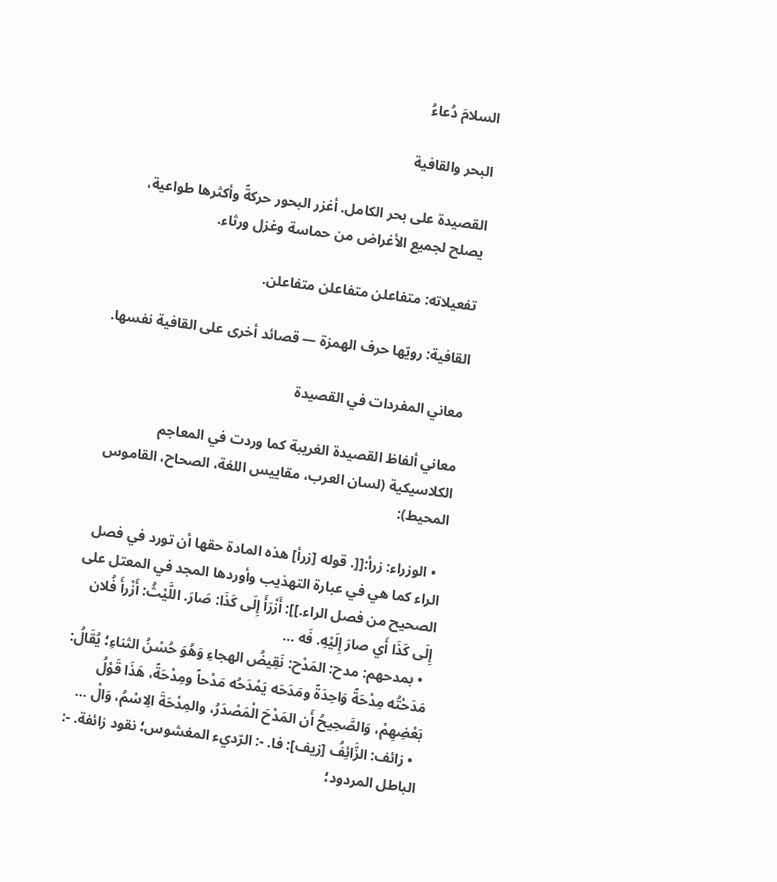السلامَ دُعاءُ

البحر والقافية

القصيدة على بحر الكامل. أغزر البحور حركةً وأكثرها طواعية، يصلح لجميع الأغراض من حماسة وغزل ورثاء.

تفعيلاته: متفاعلن متفاعلن متفاعلن.

القافية: رويّها حرف الهمزة — قصائد أخرى على القافية نفسها.

معاني المفردات في القصيدة

معاني ألفاظ القصيدة الغريبة كما وردت في المعاجم الكلاسيكية (لسان العرب، مقاييس اللغة، الصحاح، القاموس المحيط):

  • الوزراء: زرأ:[[. قوله [زرأ] هذه المادة حقها أن تورد في فصل الراء كما هي في عبارة التهذيب وأوردها المجد في المعتل على الصحيح من فصل الراء.]]: أَزْرَأَ إِلَى كَذَا: صَارَ. اللَّيْثُ: أَزْرأَ فُلان إِلَى كَذَا أَي صارَ إِلَيْهِ. فَه …
  • بمدحهم: مدح: المَدْح: نَقِيضُ الهجاءِ وَهُوَ حُسْنُ الثناءِ؛ يُقَالُ: مَدَحْتُه مِدْحَةً وَاحِدَةً ومَدَحَه يَمْدَحُه مَدْحاً ومِدْحَةً، هَذَا قَوْلُ بَعْضِهِمْ، وَالصَّحِيحُ أَن المَدْحَ الْمَصْدَرُ، والمِدْحَةَ الِاسْمُ، وَالْ …
  • زائف: الزَّائِفُ [زيف]: فا. -: الرّديء المغشوس؛ نقود زائفة. -: الباطل المردود؛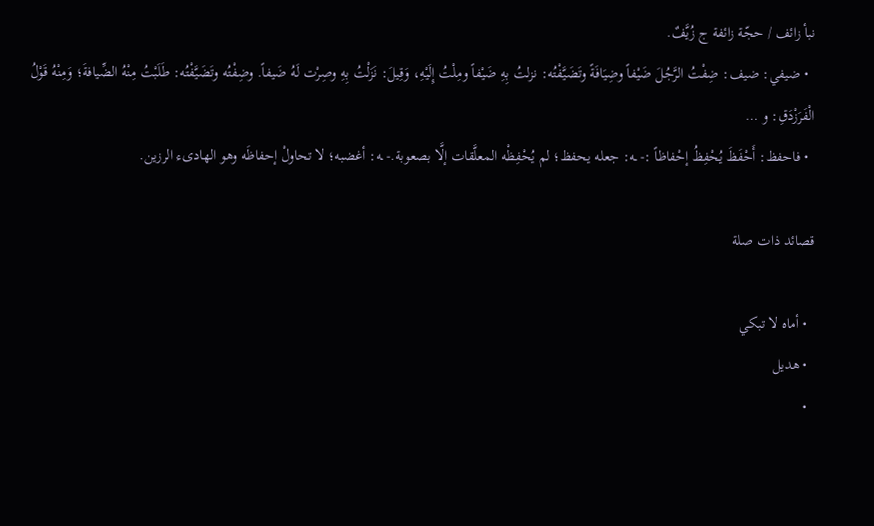نبأ زائف / حجّة زائفة ج زُيَّفٌ.
  • ضيفي: ضيف: ضِفْتُ الرَّجُلَ ضَيْفاً وضِيَافَةً وتَضَيَّفْتُه: نزلتُ بِهِ ضَيْفاً ومِلْتُ إِلَيْهِ، وَقِيلَ: نَزَلْتُ بِهِ وصِرْت لَهُ ضَيفاً. وضِفْتُه وتَضَيَّفْتُه: طَلَبْتُ مِنْهُ الضِّيافةَ؛ وَمِنْهُ قَوْلُ الْفَرَزْدَقِ: و …
  • فاحفظ: أَحْفَظَ يُحْفِظُ إحْفاظاً :- ـه: جعله يحفظ؛ لم يُحْفِظْه المعلَّقات إلَّا بصعوبة.- ـه: أغضبه؛ لا تحاولْ إحفاظَه وهو الهادىء الرزين.

قصائد ذات صلة

  • أماه لا تبكي
  • هديل
  •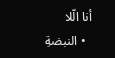أنا الّلا
  • النبضةِ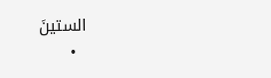الستينَ
  •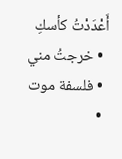أَعْدَدْتُ كأسكِ
  • خرجتُ مني
  • فلسفة موت
  •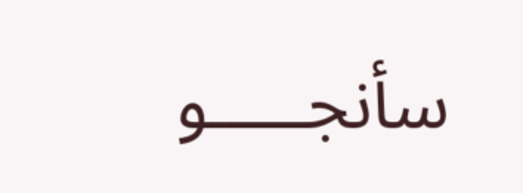سأنجـــــو